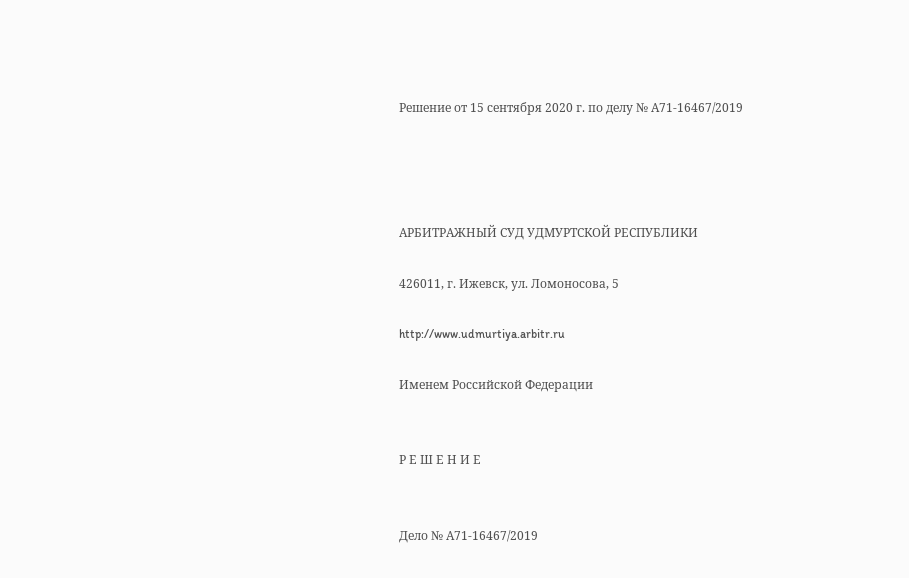Решение от 15 сентября 2020 г. по делу № А71-16467/2019




АРБИТРАЖНЫЙ СУД УДМУРТСКОЙ РЕСПУБЛИКИ

426011, г. Ижевск, ул. Ломоносова, 5

http://www.udmurtiya.arbitr.ru

Именем Российской Федерации


Р Е Ш Е Н И Е


Дело № А71-16467/2019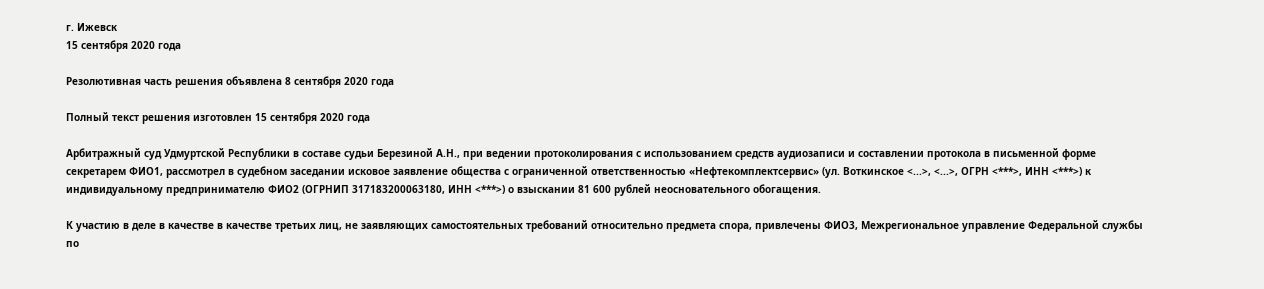г. Ижевск
15 сентября 2020 года

Резолютивная часть решения объявлена 8 сентября 2020 года

Полный текст решения изготовлен 15 сентября 2020 года

Арбитражный суд Удмуртской Республики в составе судьи Березиной А.Н., при ведении протоколирования с использованием средств аудиозаписи и составлении протокола в письменной форме секретарем ФИО1, рассмотрел в судебном заседании исковое заявление общества с ограниченной ответственностью «Нефтекомплектсервис» (ул. Воткинское <...>, <...>, ОГРН <***>, ИНН <***>) к индивидуальному предпринимателю ФИО2 (ОГРНИП 317183200063180, ИНН <***>) о взыскании 81 600 рублей неосновательного обогащения.

К участию в деле в качестве в качестве третьих лиц, не заявляющих самостоятельных требований относительно предмета спора, привлечены ФИО3, Межрегиональное управление Федеральной службы по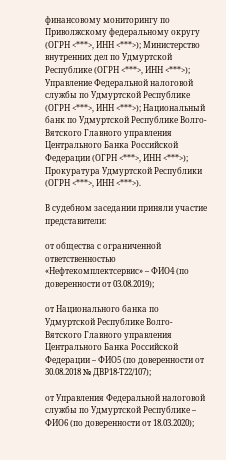финансовому мониторингу по Приволжскому федеральному округу (ОГРН <***>, ИНН <***>); Министерство внутренних дел по Удмуртской Республике (ОГРН <***>, ИНН <***>); Управление Федеральной налоговой службы по Удмуртской Республике (ОГРН <***>, ИНН <***>); Национальный банк по Удмуртской Республике Волго-Вятского Главного управления Центрального Банка Российской Федерации (ОГРН <***>, ИНН <***>); Прокуратура Удмуртской Республики (ОГРН <***>, ИНН <***>).

В судебном заседании приняли участие представители:

от общества с ограниченной ответственностью «Нефтекомплектсервис» – ФИО4 (по доверенности от 03.08.2019);

от Национального банка по Удмуртской Республике Волго-Вятского Главного управления Центрального Банка Российской Федерации – ФИО5 (по доверенности от 30.08.2018 № ДВР18-Т22/107);

от Управления Федеральной налоговой службы по Удмуртской Республике – ФИО6 (по доверенности от 18.03.2020);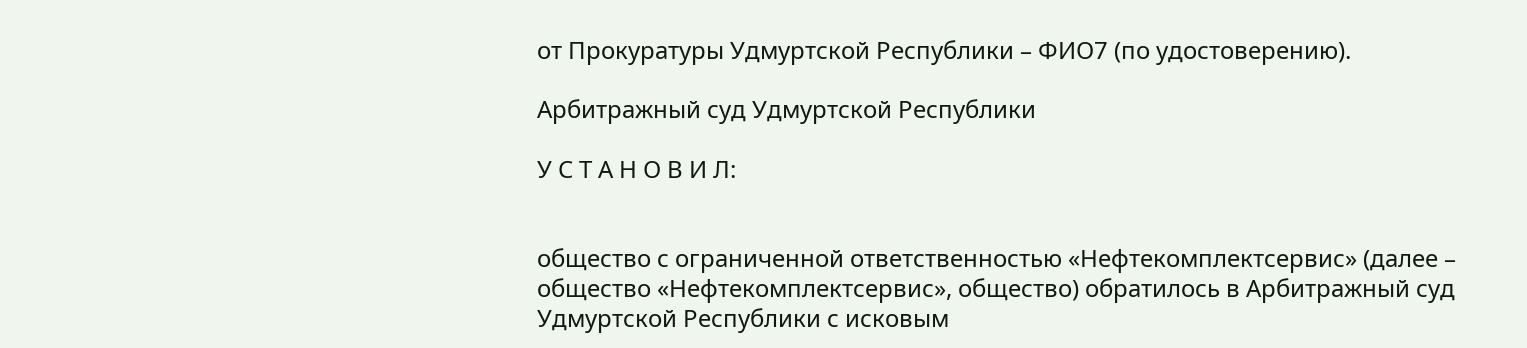от Прокуратуры Удмуртской Республики – ФИО7 (по удостоверению).

Арбитражный суд Удмуртской Республики

У С Т А Н О В И Л:


общество с ограниченной ответственностью «Нефтекомплектсервис» (далее – общество «Нефтекомплектсервис», общество) обратилось в Арбитражный суд Удмуртской Республики с исковым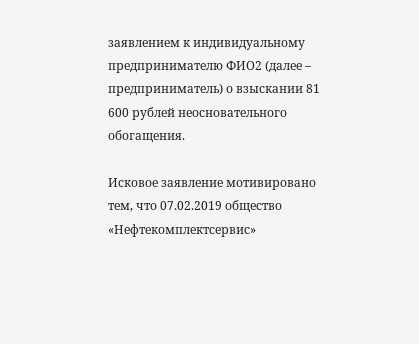заявлением к индивидуальному предпринимателю ФИО2 (далее – предприниматель) о взыскании 81 600 рублей неосновательного обогащения.

Исковое заявление мотивировано тем, что 07.02.2019 общество «Нефтекомплектсервис»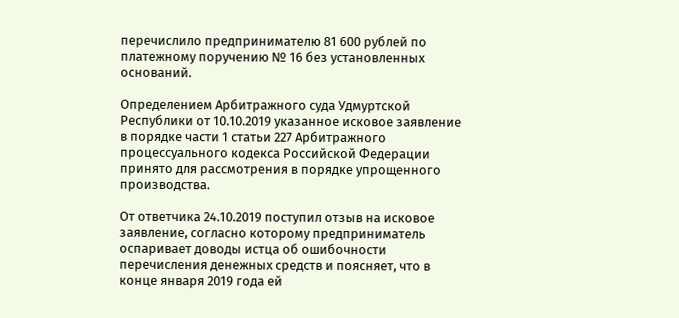перечислило предпринимателю 81 600 рублей по платежному поручению № 16 без установленных оснований.

Определением Арбитражного суда Удмуртской Республики от 10.10.2019 указанное исковое заявление в порядке части 1 статьи 227 Арбитражного процессуального кодекса Российской Федерации принято для рассмотрения в порядке упрощенного производства.

От ответчика 24.10.2019 поступил отзыв на исковое заявление, согласно которому предприниматель оспаривает доводы истца об ошибочности перечисления денежных средств и поясняет, что в конце января 2019 года ей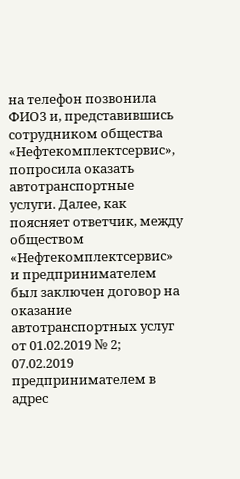на телефон позвонила ФИО3 и, представившись сотрудником общества «Нефтекомплектсервис», попросила оказать автотранспортные услуги. Далее, как поясняет ответчик, между обществом «Нефтекомплектсервис» и предпринимателем был заключен договор на оказание автотранспортных услуг от 01.02.2019 № 2; 07.02.2019 предпринимателем в адрес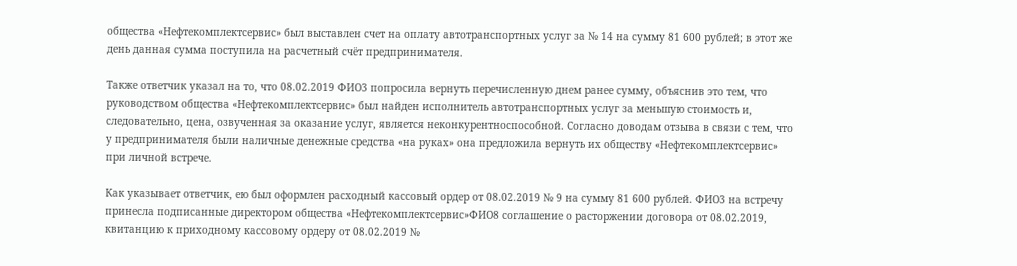общества «Нефтекомплектсервис» был выставлен счет на оплату автотранспортных услуг за № 14 на сумму 81 600 рублей; в этот же день данная сумма поступила на расчетный счёт предпринимателя.

Также ответчик указал на то, что 08.02.2019 ФИО3 попросила вернуть перечисленную днем ранее сумму, объяснив это тем, что руководством общества «Нефтекомплектсервис» был найден исполнитель автотранспортных услуг за меньшую стоимость и, следовательно, цена, озвученная за оказание услуг, является неконкурентноспособной. Согласно доводам отзыва в связи с тем, что у предпринимателя были наличные денежные средства «на руках» она предложила вернуть их обществу «Нефтекомплектсервис» при личной встрече.

Как указывает ответчик, ею был оформлен расходный кассовый ордер от 08.02.2019 № 9 на сумму 81 600 рублей. ФИО3 на встречу принесла подписанные директором общества «Нефтекомплектсервис»ФИО8 соглашение о расторжении договора от 08.02.2019, квитанцию к приходному кассовому ордеру от 08.02.2019 №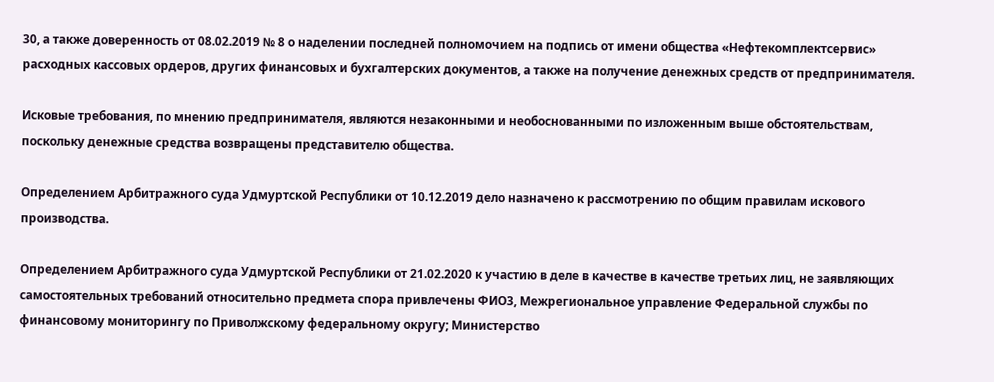30, а также доверенность от 08.02.2019 № 8 о наделении последней полномочием на подпись от имени общества «Нефтекомплектсервис» расходных кассовых ордеров, других финансовых и бухгалтерских документов, а также на получение денежных средств от предпринимателя.

Исковые требования, по мнению предпринимателя, являются незаконными и необоснованными по изложенным выше обстоятельствам, поскольку денежные средства возвращены представителю общества.

Определением Арбитражного суда Удмуртской Республики от 10.12.2019 дело назначено к рассмотрению по общим правилам искового производства.

Определением Арбитражного суда Удмуртской Республики от 21.02.2020 к участию в деле в качестве в качестве третьих лиц, не заявляющих самостоятельных требований относительно предмета спора привлечены ФИО3, Межрегиональное управление Федеральной службы по финансовому мониторингу по Приволжскому федеральному округу; Министерство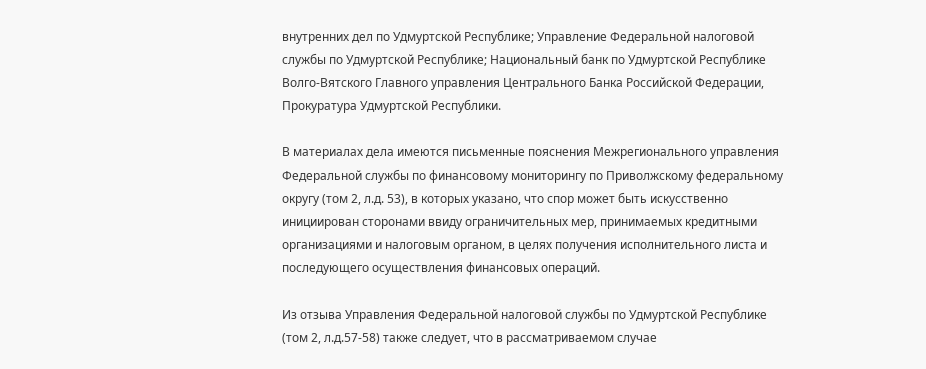внутренних дел по Удмуртской Республике; Управление Федеральной налоговой службы по Удмуртской Республике; Национальный банк по Удмуртской Республике Волго-Вятского Главного управления Центрального Банка Российской Федерации, Прокуратура Удмуртской Республики.

В материалах дела имеются письменные пояснения Межрегионального управления Федеральной службы по финансовому мониторингу по Приволжскому федеральному округу (том 2, л.д. 53), в которых указано, что спор может быть искусственно инициирован сторонами ввиду ограничительных мер, принимаемых кредитными организациями и налоговым органом, в целях получения исполнительного листа и последующего осуществления финансовых операций.

Из отзыва Управления Федеральной налоговой службы по Удмуртской Республике (том 2, л.д.57-58) также следует, что в рассматриваемом случае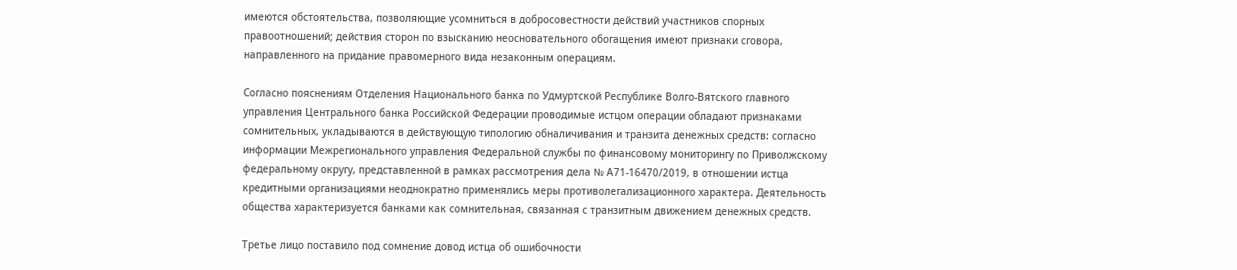имеются обстоятельства, позволяющие усомниться в добросовестности действий участников спорных правоотношений; действия сторон по взысканию неосновательного обогащения имеют признаки сговора, направленного на придание правомерного вида незаконным операциям.

Согласно пояснениям Отделения Национального банка по Удмуртской Республике Волго-Вятского главного управления Центрального банка Российской Федерации проводимые истцом операции обладают признаками сомнительных, укладываются в действующую типологию обналичивания и транзита денежных средств: согласно информации Межрегионального управления Федеральной службы по финансовому мониторингу по Приволжскому федеральному округу, представленной в рамках рассмотрения дела № А71-16470/2019, в отношении истца кредитными организациями неоднократно применялись меры противолегализационного характера. Деятельность общества характеризуется банками как сомнительная, связанная с транзитным движением денежных средств.

Третье лицо поставило под сомнение довод истца об ошибочности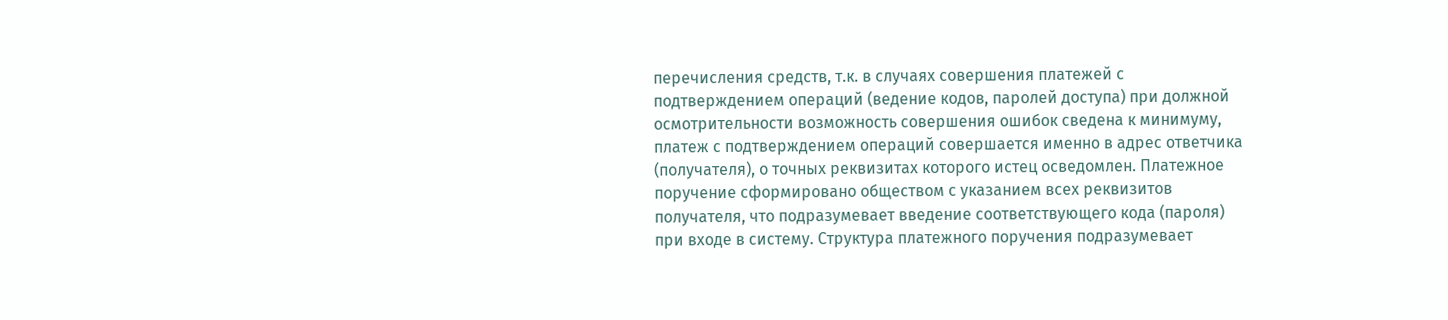перечисления средств, т.к. в случаях совершения платежей с подтверждением операций (ведение кодов, паролей доступа) при должной осмотрительности возможность совершения ошибок сведена к минимуму, платеж с подтверждением операций совершается именно в адрес ответчика (получателя), о точных реквизитах которого истец осведомлен. Платежное поручение сформировано обществом с указанием всех реквизитов получателя, что подразумевает введение соответствующего кода (пароля) при входе в систему. Структура платежного поручения подразумевает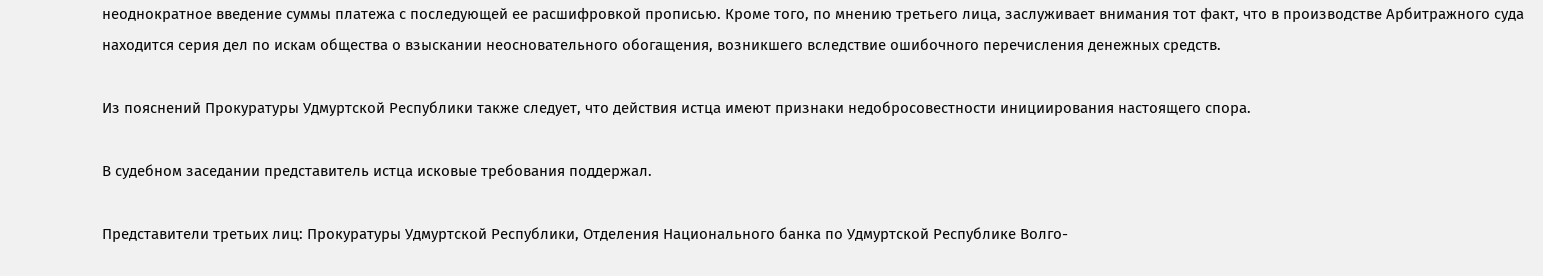неоднократное введение суммы платежа с последующей ее расшифровкой прописью. Кроме того, по мнению третьего лица, заслуживает внимания тот факт, что в производстве Арбитражного суда находится серия дел по искам общества о взыскании неосновательного обогащения, возникшего вследствие ошибочного перечисления денежных средств.

Из пояснений Прокуратуры Удмуртской Республики также следует, что действия истца имеют признаки недобросовестности инициирования настоящего спора.

В судебном заседании представитель истца исковые требования поддержал.

Представители третьих лиц: Прокуратуры Удмуртской Республики, Отделения Национального банка по Удмуртской Республике Волго-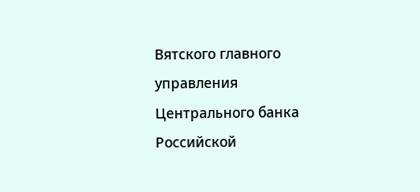Вятского главного управления Центрального банка Российской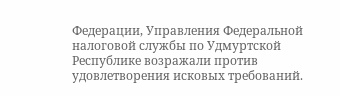Федерации, Управления Федеральной налоговой службы по Удмуртской Республике возражали против удовлетворения исковых требований.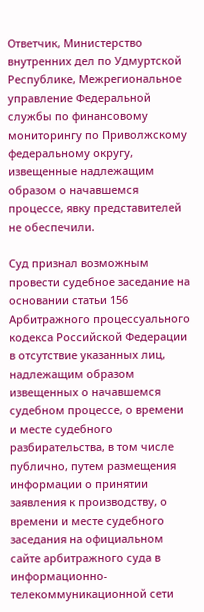Ответчик, Министерство внутренних дел по Удмуртской Республике, Межрегиональное управление Федеральной службы по финансовому мониторингу по Приволжскому федеральному округу, извещенные надлежащим образом о начавшемся процессе, явку представителей не обеспечили.

Суд признал возможным провести судебное заседание на основании статьи 156 Арбитражного процессуального кодекса Российской Федерации в отсутствие указанных лиц, надлежащим образом извещенных о начавшемся судебном процессе, о времени и месте судебного разбирательства, в том числе публично, путем размещения информации о принятии заявления к производству, о времени и месте судебного заседания на официальном сайте арбитражного суда в информационно-телекоммуникационной сети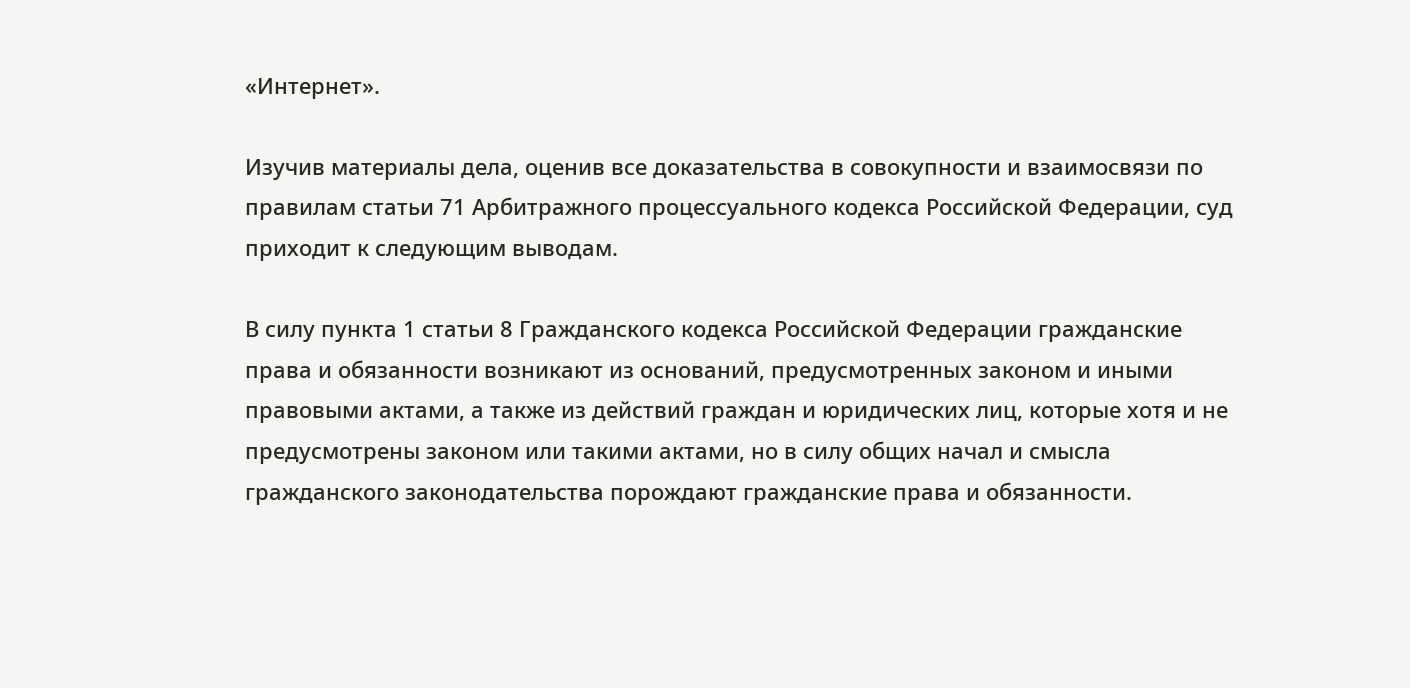«Интернет».

Изучив материалы дела, оценив все доказательства в совокупности и взаимосвязи по правилам статьи 71 Арбитражного процессуального кодекса Российской Федерации, суд приходит к следующим выводам.

В силу пункта 1 статьи 8 Гражданского кодекса Российской Федерации гражданские права и обязанности возникают из оснований, предусмотренных законом и иными правовыми актами, а также из действий граждан и юридических лиц, которые хотя и не предусмотрены законом или такими актами, но в силу общих начал и смысла гражданского законодательства порождают гражданские права и обязанности.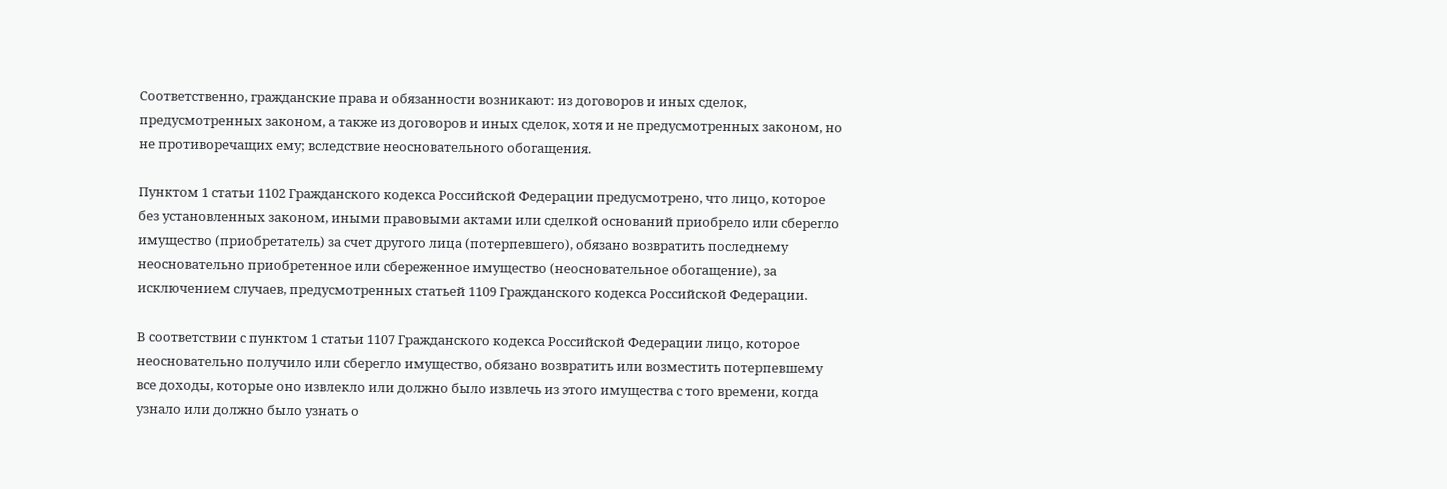Соответственно, гражданские права и обязанности возникают: из договоров и иных сделок, предусмотренных законом, а также из договоров и иных сделок, хотя и не предусмотренных законом, но не противоречащих ему; вследствие неосновательного обогащения.

Пунктом 1 статьи 1102 Гражданского кодекса Российской Федерации предусмотрено, что лицо, которое без установленных законом, иными правовыми актами или сделкой оснований приобрело или сберегло имущество (приобретатель) за счет другого лица (потерпевшего), обязано возвратить последнему неосновательно приобретенное или сбереженное имущество (неосновательное обогащение), за исключением случаев, предусмотренных статьей 1109 Гражданского кодекса Российской Федерации.

В соответствии с пунктом 1 статьи 1107 Гражданского кодекса Российской Федерации лицо, которое неосновательно получило или сберегло имущество, обязано возвратить или возместить потерпевшему все доходы, которые оно извлекло или должно было извлечь из этого имущества с того времени, когда узнало или должно было узнать о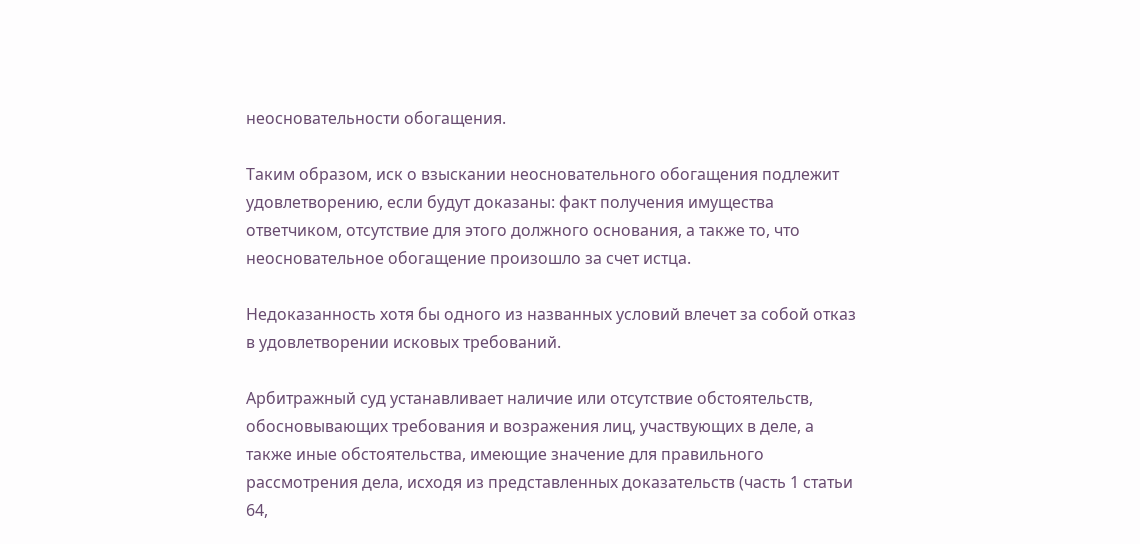неосновательности обогащения.

Таким образом, иск о взыскании неосновательного обогащения подлежит удовлетворению, если будут доказаны: факт получения имущества ответчиком, отсутствие для этого должного основания, а также то, что неосновательное обогащение произошло за счет истца.

Недоказанность хотя бы одного из названных условий влечет за собой отказ в удовлетворении исковых требований.

Арбитражный суд устанавливает наличие или отсутствие обстоятельств, обосновывающих требования и возражения лиц, участвующих в деле, а также иные обстоятельства, имеющие значение для правильного рассмотрения дела, исходя из представленных доказательств (часть 1 статьи 64,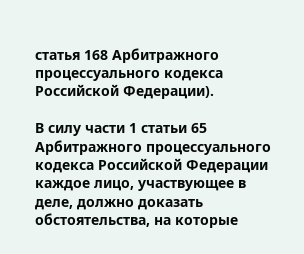статья 168 Арбитражного процессуального кодекса Российской Федерации).

В силу части 1 статьи 65 Арбитражного процессуального кодекса Российской Федерации каждое лицо, участвующее в деле, должно доказать обстоятельства, на которые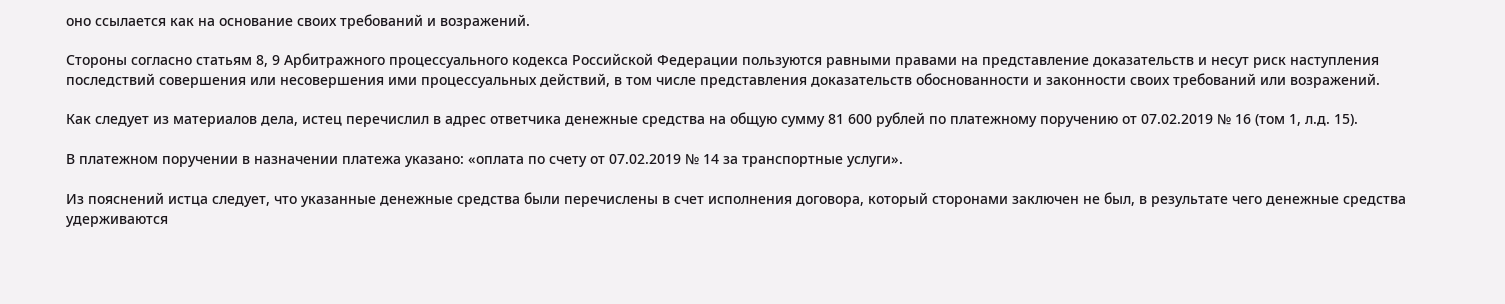оно ссылается как на основание своих требований и возражений.

Стороны согласно статьям 8, 9 Арбитражного процессуального кодекса Российской Федерации пользуются равными правами на представление доказательств и несут риск наступления последствий совершения или несовершения ими процессуальных действий, в том числе представления доказательств обоснованности и законности своих требований или возражений.

Как следует из материалов дела, истец перечислил в адрес ответчика денежные средства на общую сумму 81 600 рублей по платежному поручению от 07.02.2019 № 16 (том 1, л.д. 15).

В платежном поручении в назначении платежа указано: «оплата по счету от 07.02.2019 № 14 за транспортные услуги».

Из пояснений истца следует, что указанные денежные средства были перечислены в счет исполнения договора, который сторонами заключен не был, в результате чего денежные средства удерживаются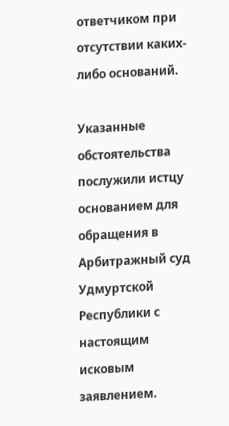ответчиком при отсутствии каких-либо оснований.

Указанные обстоятельства послужили истцу основанием для обращения в Арбитражный суд Удмуртской Республики с настоящим исковым заявлением.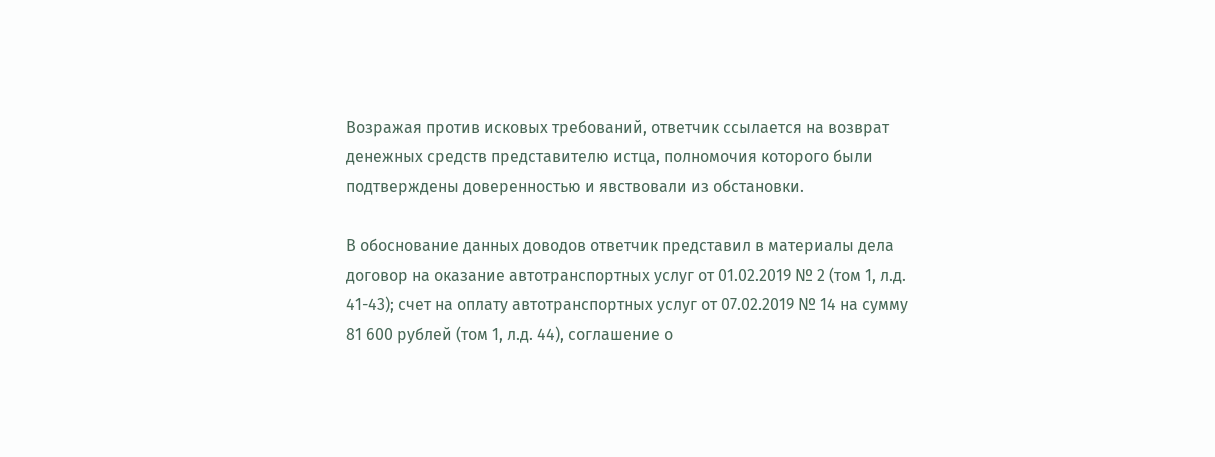Возражая против исковых требований, ответчик ссылается на возврат денежных средств представителю истца, полномочия которого были подтверждены доверенностью и явствовали из обстановки.

В обоснование данных доводов ответчик представил в материалы дела договор на оказание автотранспортных услуг от 01.02.2019 № 2 (том 1, л.д. 41-43); счет на оплату автотранспортных услуг от 07.02.2019 № 14 на сумму 81 600 рублей (том 1, л.д. 44), соглашение о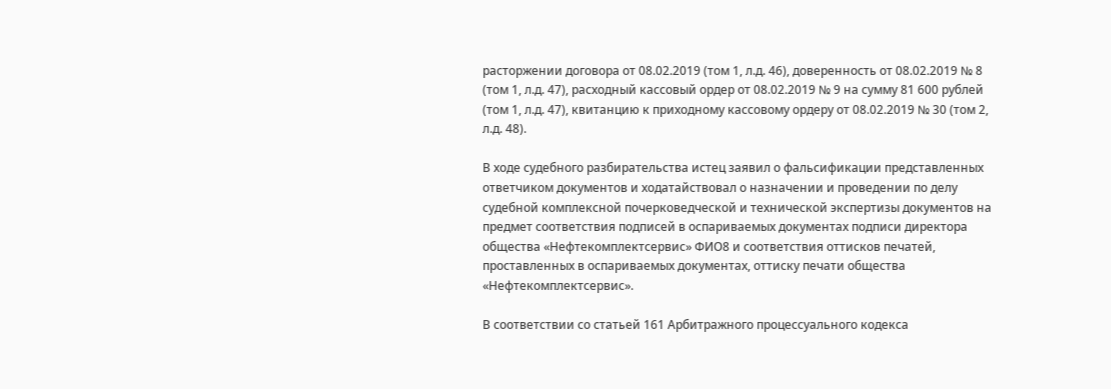расторжении договора от 08.02.2019 (том 1, л.д. 46), доверенность от 08.02.2019 № 8 (том 1, л.д. 47), расходный кассовый ордер от 08.02.2019 № 9 на сумму 81 600 рублей (том 1, л.д. 47), квитанцию к приходному кассовому ордеру от 08.02.2019 № 30 (том 2, л.д. 48).

В ходе судебного разбирательства истец заявил о фальсификации представленных ответчиком документов и ходатайствовал о назначении и проведении по делу судебной комплексной почерковедческой и технической экспертизы документов на предмет соответствия подписей в оспариваемых документах подписи директора общества «Нефтекомплектсервис» ФИО8 и соответствия оттисков печатей, проставленных в оспариваемых документах, оттиску печати общества «Нефтекомплектсервис».

В соответствии со статьей 161 Арбитражного процессуального кодекса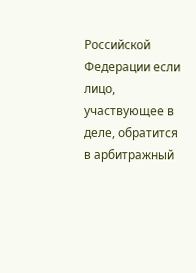Российской Федерации если лицо, участвующее в деле, обратится в арбитражный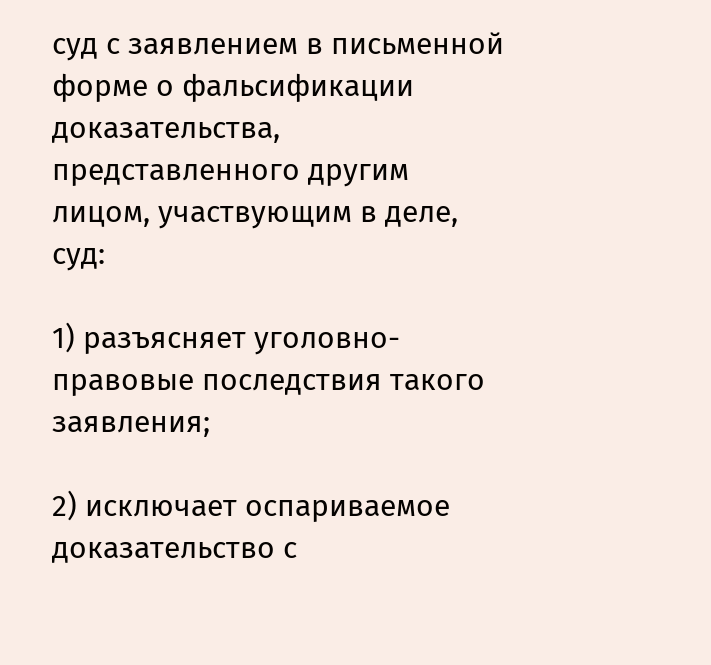суд с заявлением в письменной форме о фальсификации доказательства, представленного другим лицом, участвующим в деле, суд:

1) разъясняет уголовно-правовые последствия такого заявления;

2) исключает оспариваемое доказательство с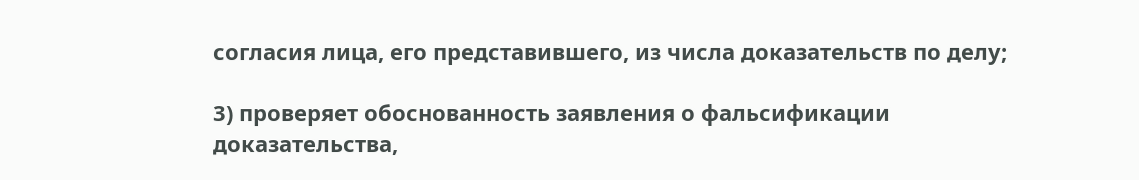согласия лица, его представившего, из числа доказательств по делу;

3) проверяет обоснованность заявления о фальсификации доказательства,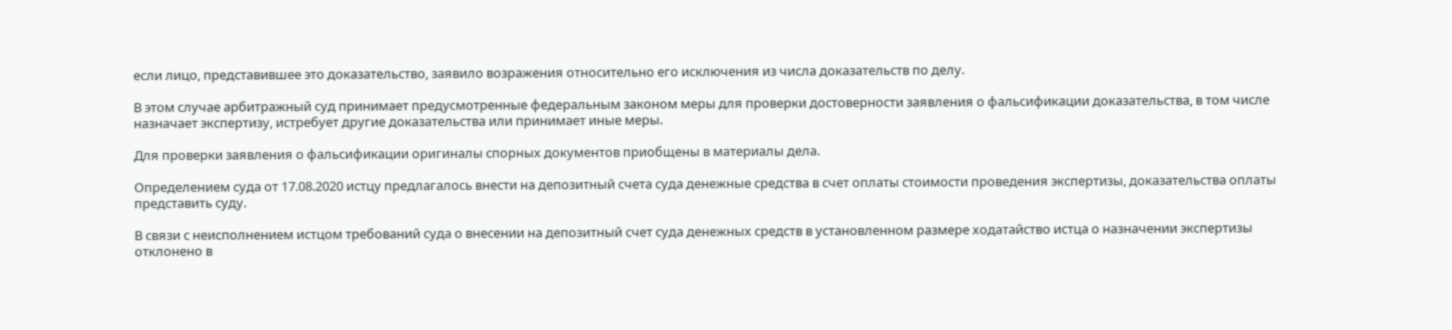если лицо, представившее это доказательство, заявило возражения относительно его исключения из числа доказательств по делу.

В этом случае арбитражный суд принимает предусмотренные федеральным законом меры для проверки достоверности заявления о фальсификации доказательства, в том числе назначает экспертизу, истребует другие доказательства или принимает иные меры.

Для проверки заявления о фальсификации оригиналы спорных документов приобщены в материалы дела.

Определением суда от 17.08.2020 истцу предлагалось внести на депозитный счета суда денежные средства в счет оплаты стоимости проведения экспертизы, доказательства оплаты представить суду.

В связи с неисполнением истцом требований суда о внесении на депозитный счет суда денежных средств в установленном размере ходатайство истца о назначении экспертизы отклонено в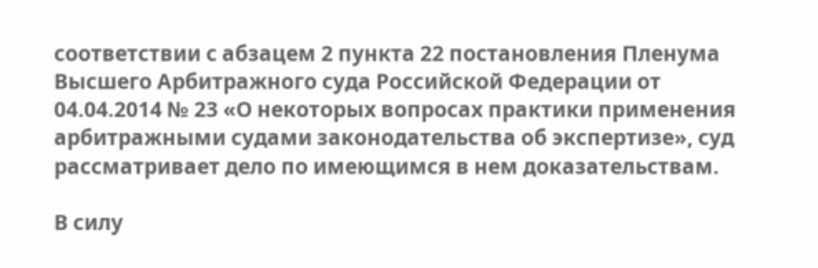соответствии с абзацем 2 пункта 22 постановления Пленума Высшего Арбитражного суда Российской Федерации от 04.04.2014 № 23 «О некоторых вопросах практики применения арбитражными судами законодательства об экспертизе», суд рассматривает дело по имеющимся в нем доказательствам.

В силу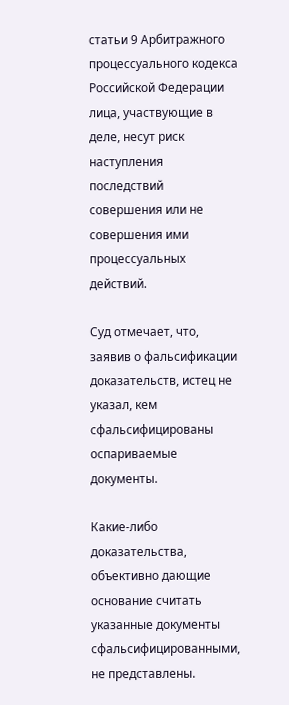статьи 9 Арбитражного процессуального кодекса Российской Федерации лица, участвующие в деле, несут риск наступления последствий совершения или не совершения ими процессуальных действий.

Суд отмечает, что, заявив о фальсификации доказательств, истец не указал, кем сфальсифицированы оспариваемые документы.

Какие-либо доказательства, объективно дающие основание считать указанные документы сфальсифицированными, не представлены.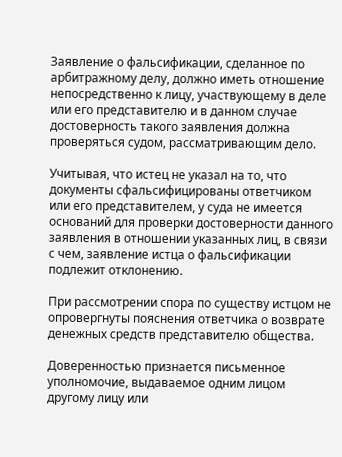Заявление о фальсификации, сделанное по арбитражному делу, должно иметь отношение непосредственно к лицу, участвующему в деле или его представителю и в данном случае достоверность такого заявления должна проверяться судом, рассматривающим дело.

Учитывая, что истец не указал на то, что документы сфальсифицированы ответчиком или его представителем, у суда не имеется оснований для проверки достоверности данного заявления в отношении указанных лиц, в связи с чем, заявление истца о фальсификации подлежит отклонению.

При рассмотрении спора по существу истцом не опровергнуты пояснения ответчика о возврате денежных средств представителю общества.

Доверенностью признается письменное уполномочие, выдаваемое одним лицом другому лицу или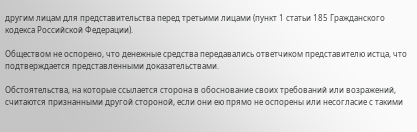другим лицам для представительства перед третьими лицами (пункт 1 статьи 185 Гражданского кодекса Российской Федерации).

Обществом не оспорено, что денежные средства передавались ответчиком представителю истца, что подтверждается представленными доказательствами.

Обстоятельства, на которые ссылается сторона в обоснование своих требований или возражений, считаются признанными другой стороной, если они ею прямо не оспорены или несогласие с такими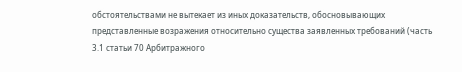обстоятельствами не вытекает из иных доказательств, обосновывающих представленные возражения относительно существа заявленных требований (часть 3.1 статьи 70 Арбитражного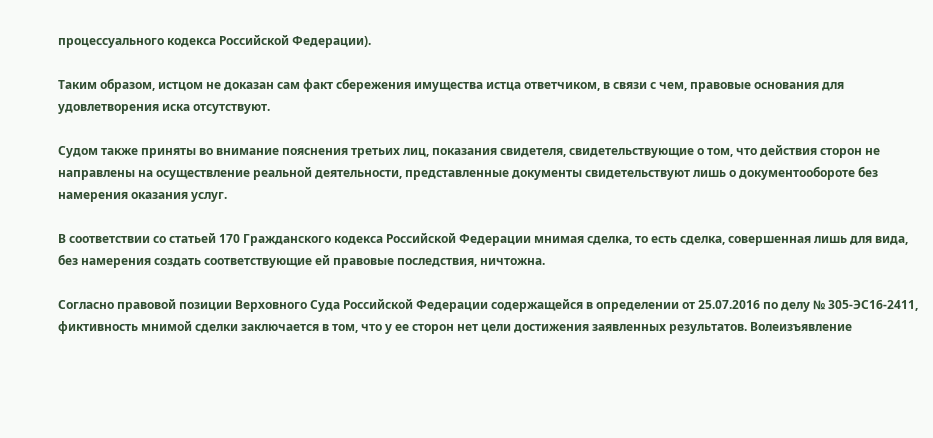процессуального кодекса Российской Федерации).

Таким образом, истцом не доказан сам факт сбережения имущества истца ответчиком, в связи с чем, правовые основания для удовлетворения иска отсутствуют.

Судом также приняты во внимание пояснения третьих лиц, показания свидетеля, свидетельствующие о том, что действия сторон не направлены на осуществление реальной деятельности, представленные документы свидетельствуют лишь о документообороте без намерения оказания услуг.

В соответствии со статьей 170 Гражданского кодекса Российской Федерации мнимая сделка, то есть сделка, совершенная лишь для вида, без намерения создать соответствующие ей правовые последствия, ничтожна.

Согласно правовой позиции Верховного Суда Российской Федерации содержащейся в определении от 25.07.2016 по делу № 305-ЭС16-2411, фиктивность мнимой сделки заключается в том, что у ее сторон нет цели достижения заявленных результатов. Волеизъявление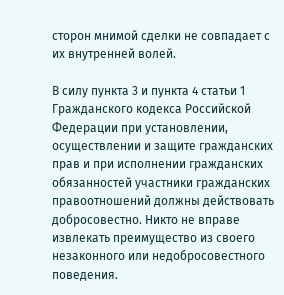сторон мнимой сделки не совпадает с их внутренней волей.

В силу пункта 3 и пункта 4 статьи 1 Гражданского кодекса Российской Федерации при установлении, осуществлении и защите гражданских прав и при исполнении гражданских обязанностей участники гражданских правоотношений должны действовать добросовестно. Никто не вправе извлекать преимущество из своего незаконного или недобросовестного поведения.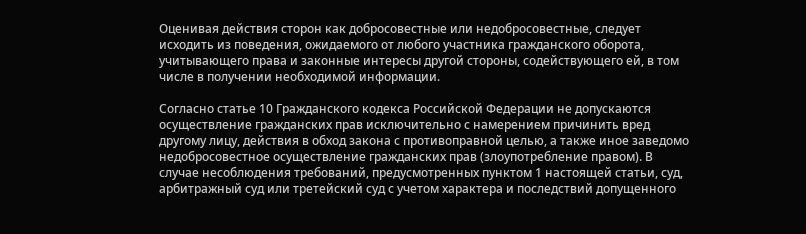Оценивая действия сторон как добросовестные или недобросовестные, следует исходить из поведения, ожидаемого от любого участника гражданского оборота, учитывающего права и законные интересы другой стороны, содействующего ей, в том числе в получении необходимой информации.

Согласно статье 10 Гражданского кодекса Российской Федерации не допускаются осуществление гражданских прав исключительно с намерением причинить вред другому лицу, действия в обход закона с противоправной целью, а также иное заведомо недобросовестное осуществление гражданских прав (злоупотребление правом). В случае несоблюдения требований, предусмотренных пунктом 1 настоящей статьи, суд, арбитражный суд или третейский суд с учетом характера и последствий допущенного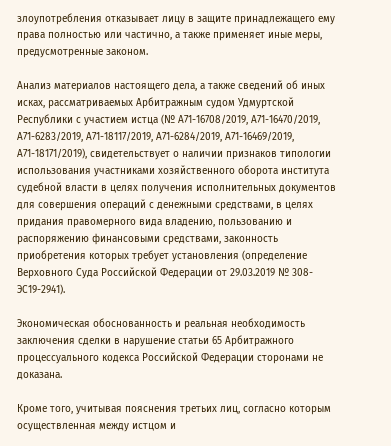злоупотребления отказывает лицу в защите принадлежащего ему права полностью или частично, а также применяет иные меры, предусмотренные законом.

Анализ материалов настоящего дела, а также сведений об иных исках, рассматриваемых Арбитражным судом Удмуртской Республики с участием истца (№ А71-16708/2019, А71-16470/2019, А71-6283/2019, А71-18117/2019, А71-6284/2019, А71-16469/2019, А71-18171/2019), свидетельствует о наличии признаков типологии использования участниками хозяйственного оборота института судебной власти в целях получения исполнительных документов для совершения операций с денежными средствами, в целях придания правомерного вида владению, пользованию и распоряжению финансовыми средствами, законность приобретения которых требует установления (определение Верховного Суда Российской Федерации от 29.03.2019 № 308-ЭС19-2941).

Экономическая обоснованность и реальная необходимость заключения сделки в нарушение статьи 65 Арбитражного процессуального кодекса Российской Федерации сторонами не доказана.

Кроме того, учитывая пояснения третьих лиц, согласно которым осуществленная между истцом и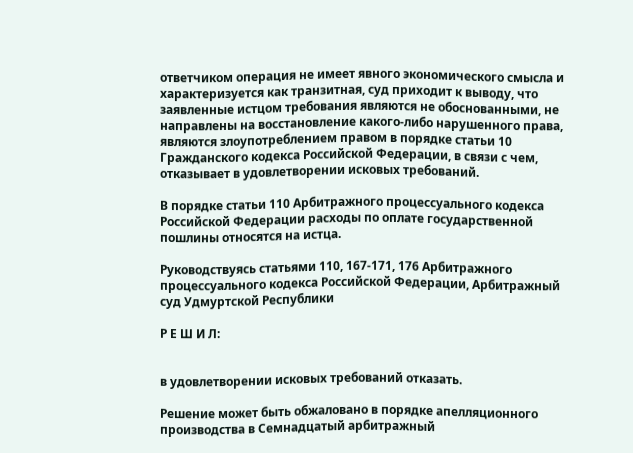ответчиком операция не имеет явного экономического смысла и характеризуется как транзитная, суд приходит к выводу, что заявленные истцом требования являются не обоснованными, не направлены на восстановление какого-либо нарушенного права, являются злоупотреблением правом в порядке статьи 10 Гражданского кодекса Российской Федерации, в связи с чем, отказывает в удовлетворении исковых требований.

В порядке статьи 110 Арбитражного процессуального кодекса Российской Федерации расходы по оплате государственной пошлины относятся на истца.

Руководствуясь статьями 110, 167-171, 176 Арбитражного процессуального кодекса Российской Федерации, Арбитражный суд Удмуртской Республики

Р Е Ш И Л:


в удовлетворении исковых требований отказать.

Решение может быть обжаловано в порядке апелляционного производства в Семнадцатый арбитражный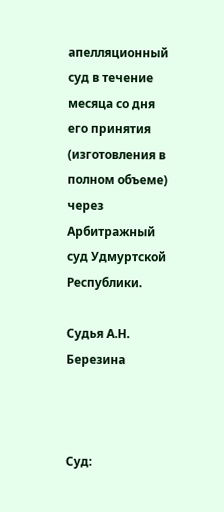апелляционный суд в течение месяца со дня его принятия (изготовления в полном объеме) через Арбитражный суд Удмуртской Республики.

Судья А.Н. Березина



Суд: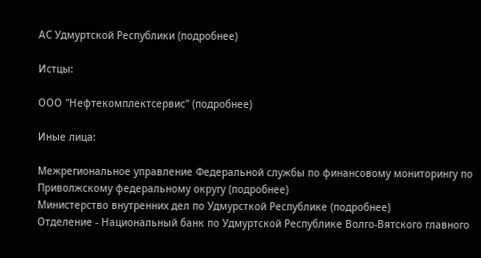АС Удмуртской Республики (подробнее)

Истцы:

ООО "Нефтекомплектсервис" (подробнее)

Иные лица:

Межрегиональное управление Федеральной службы по финансовому мониторингу по Приволжскому федеральному округу (подробнее)
Министерство внутренних дел по Удмурсткой Республике (подробнее)
Отделение - Национальный банк по Удмуртской Республике Волго-Вятского главного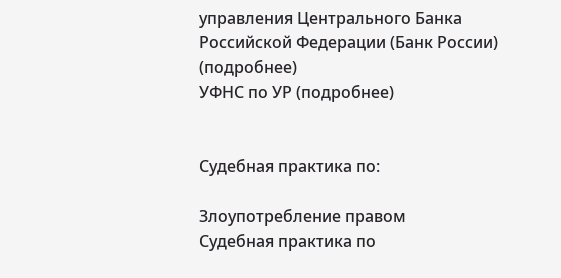управления Центрального Банка Российской Федерации (Банк России) (подробнее)
УФНС по УР (подробнее)


Судебная практика по:

Злоупотребление правом
Судебная практика по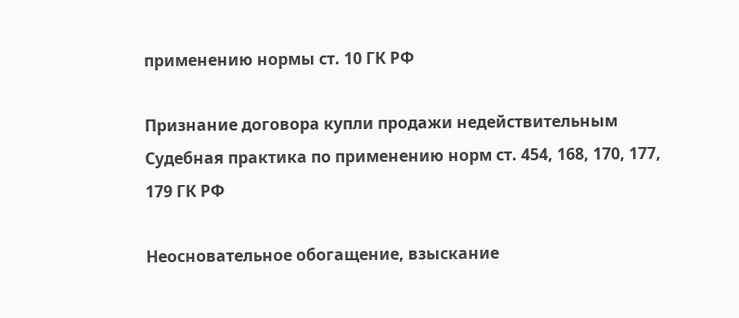применению нормы ст. 10 ГК РФ

Признание договора купли продажи недействительным
Судебная практика по применению норм ст. 454, 168, 170, 177, 179 ГК РФ

Неосновательное обогащение, взыскание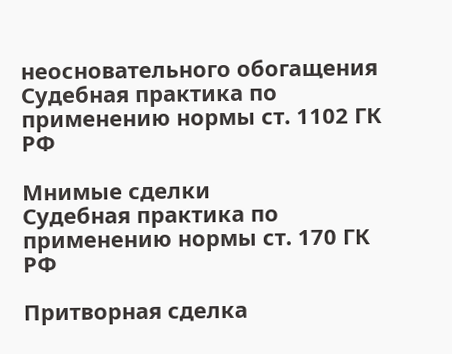неосновательного обогащения
Судебная практика по применению нормы ст. 1102 ГК РФ

Мнимые сделки
Судебная практика по применению нормы ст. 170 ГК РФ

Притворная сделка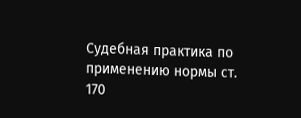Судебная практика по применению нормы ст. 170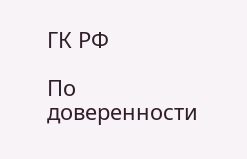ГК РФ

По доверенности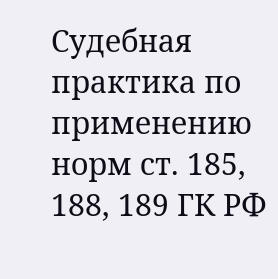Судебная практика по применению норм ст. 185, 188, 189 ГК РФ